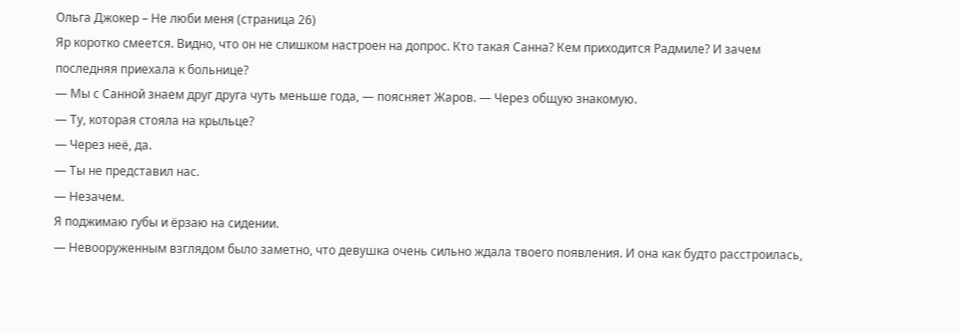Ольга Джокер – Не люби меня (страница 26)
Яр коротко смеется. Видно, что он не слишком настроен на допрос. Кто такая Санна? Кем приходится Радмиле? И зачем последняя приехала к больнице?
— Мы с Санной знаем друг друга чуть меньше года, — поясняет Жаров. — Через общую знакомую.
— Ту, которая стояла на крыльце?
— Через неё, да.
— Ты не представил нас.
— Незачем.
Я поджимаю губы и ёрзаю на сидении.
— Невооруженным взглядом было заметно, что девушка очень сильно ждала твоего появления. И она как будто расстроилась,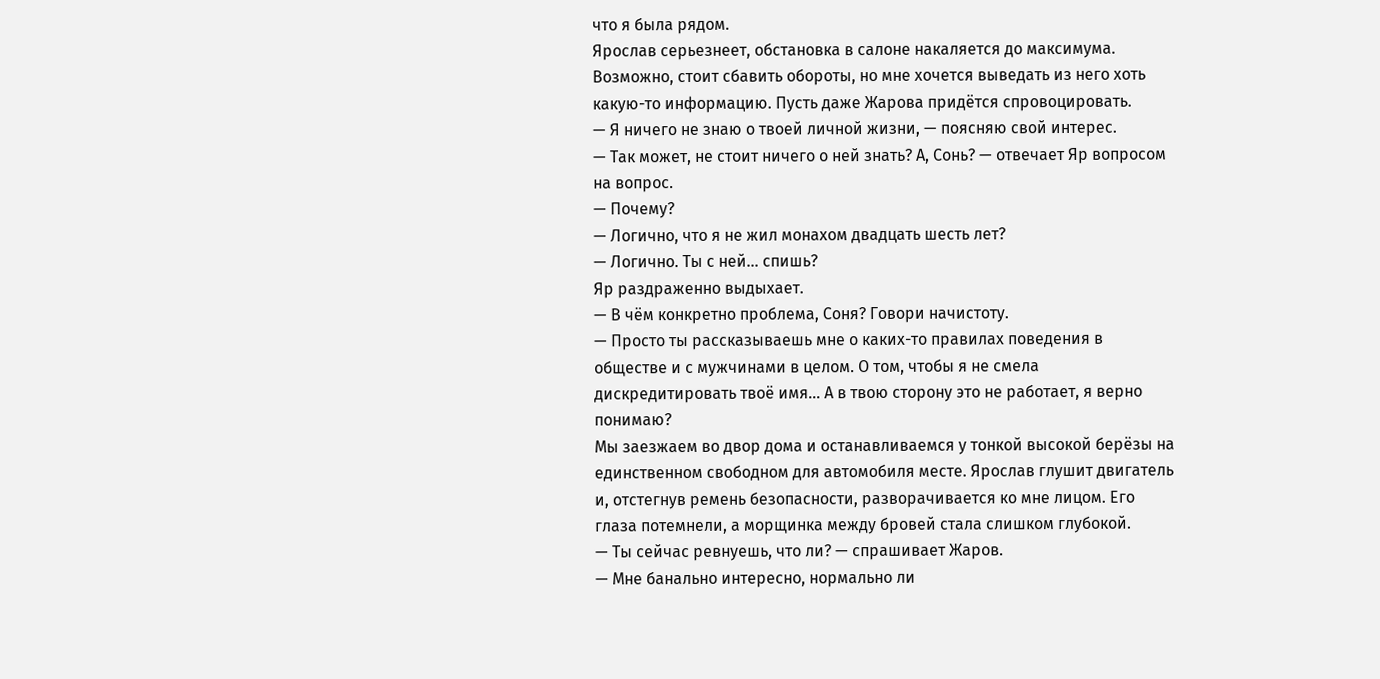что я была рядом.
Ярослав серьезнеет, обстановка в салоне накаляется до максимума. Возможно, стоит сбавить обороты, но мне хочется выведать из него хоть какую-то информацию. Пусть даже Жарова придётся спровоцировать.
— Я ничего не знаю о твоей личной жизни, — поясняю свой интерес.
— Так может, не стоит ничего о ней знать? А, Сонь? — отвечает Яр вопросом на вопрос.
— Почему?
— Логично, что я не жил монахом двадцать шесть лет?
— Логично. Ты с ней... спишь?
Яр раздраженно выдыхает.
— В чём конкретно проблема, Соня? Говори начистоту.
— Просто ты рассказываешь мне о каких-то правилах поведения в обществе и с мужчинами в целом. О том, чтобы я не смела дискредитировать твоё имя… А в твою сторону это не работает, я верно понимаю?
Мы заезжаем во двор дома и останавливаемся у тонкой высокой берёзы на единственном свободном для автомобиля месте. Ярослав глушит двигатель и, отстегнув ремень безопасности, разворачивается ко мне лицом. Его глаза потемнели, а морщинка между бровей стала слишком глубокой.
— Ты сейчас ревнуешь, что ли? — спрашивает Жаров.
— Мне банально интересно, нормально ли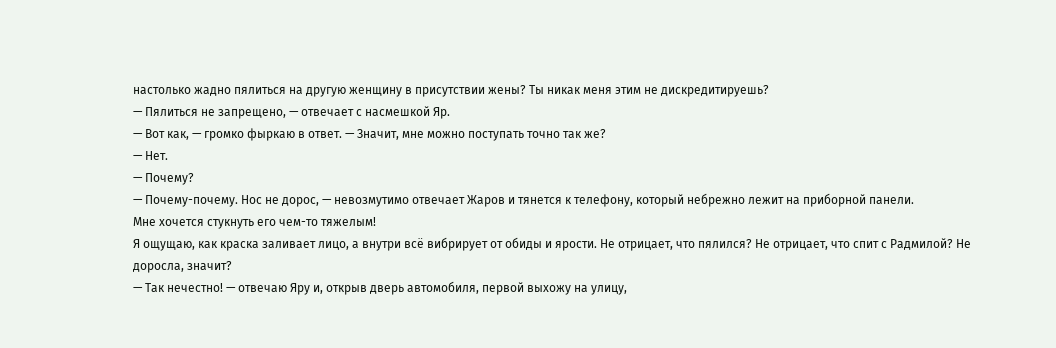настолько жадно пялиться на другую женщину в присутствии жены? Ты никак меня этим не дискредитируешь?
— Пялиться не запрещено, — отвечает с насмешкой Яр.
— Вот как, — громко фыркаю в ответ. — Значит, мне можно поступать точно так же?
— Нет.
— Почему?
— Почему-почему. Нос не дорос, — невозмутимо отвечает Жаров и тянется к телефону, который небрежно лежит на приборной панели.
Мне хочется стукнуть его чем-то тяжелым!
Я ощущаю, как краска заливает лицо, а внутри всё вибрирует от обиды и ярости. Не отрицает, что пялился? Не отрицает, что спит с Радмилой? Не доросла, значит?
— Так нечестно! — отвечаю Яру и, открыв дверь автомобиля, первой выхожу на улицу,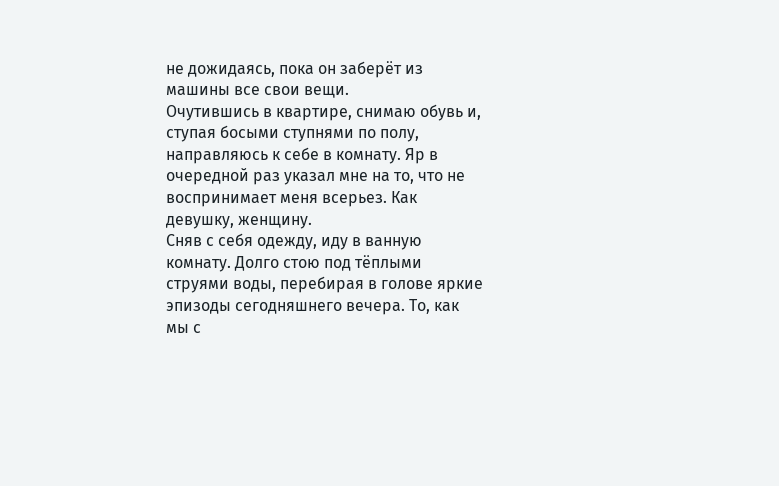не дожидаясь, пока он заберёт из машины все свои вещи.
Очутившись в квартире, снимаю обувь и, ступая босыми ступнями по полу, направляюсь к себе в комнату. Яр в очередной раз указал мне на то, что не воспринимает меня всерьез. Как девушку, женщину.
Сняв с себя одежду, иду в ванную комнату. Долго стою под тёплыми струями воды, перебирая в голове яркие эпизоды сегодняшнего вечера. То, как мы с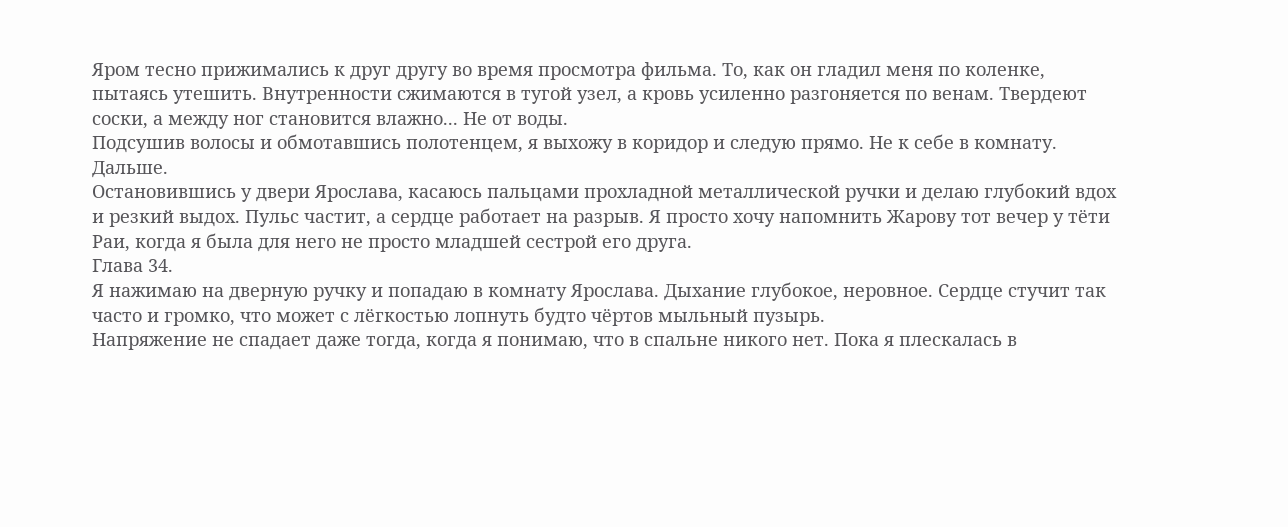Яром тесно прижимались к друг другу во время просмотра фильма. То, как он гладил меня по коленке, пытаясь утешить. Внутренности сжимаются в тугой узел, а кровь усиленно разгоняется по венам. Твердеют соски, а между ног становится влажно... Не от воды.
Подсушив волосы и обмотавшись полотенцем, я выхожу в коридор и следую прямо. Не к себе в комнату. Дальше.
Остановившись у двери Ярослава, касаюсь пальцами прохладной металлической ручки и делаю глубокий вдох и резкий выдох. Пульс частит, а сердце работает на разрыв. Я просто хочу напомнить Жарову тот вечер у тёти Раи, когда я была для него не просто младшей сестрой его друга.
Глава 34.
Я нажимаю на дверную ручку и попадаю в комнату Ярослава. Дыхание глубокое, неровное. Сердце стучит так часто и громко, что может с лёгкостью лопнуть будто чёртов мыльный пузырь.
Напряжение не спадает даже тогда, когда я понимаю, что в спальне никого нет. Пока я плескалась в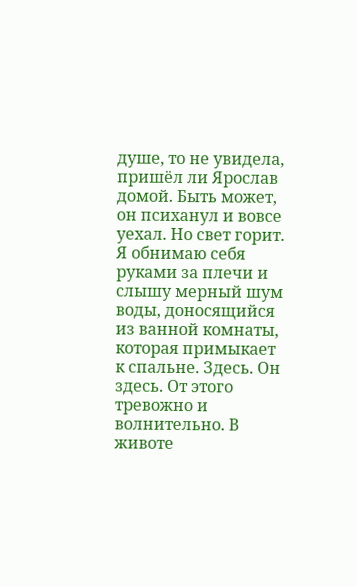душе, то не увидела, пришёл ли Ярослав домой. Быть может, он психанул и вовсе уехал. Но свет горит.
Я обнимаю себя руками за плечи и слышу мерный шум воды, доносящийся из ванной комнаты, которая примыкает к спальне. Здесь. Он здесь. От этого тревожно и волнительно. В животе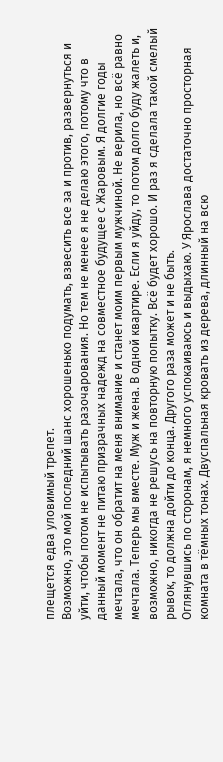плещется едва уловимый трепет.
Возможно, это мой последний шанс хорошенько подумать, взвесить все за и против, развернуться и уйти, чтобы потом не испытывать разочарования. Но тем не менее я не делаю этого, потому что в данный момент не питаю призрачных надежд на совместное будущее с Жаровым. Я долгие годы мечтала, что он обратит на меня внимание и станет моим первым мужчиной. Не верила, но всё равно мечтала. Теперь мы вместе. Муж и жена. В одной квартире. Если я уйду, то потом долго буду жалеть и, возможно, никогда не решусь на повторную попытку. Всё будет хорошо. И раз я сделала такой смелый рывок, то должна дойти до конца. Другого раза может и не быть.
Оглянувшись по сторонам, я немного успокаиваюсь и выдыхаю. У Ярослава достаточно просторная комната в тёмных тонах. Двуспальная кровать из дерева, длинный на всю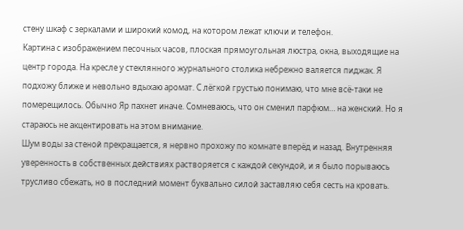стену шкаф с зеркалами и широкий комод, на котором лежат ключи и телефон.
Картина с изображением песочных часов, плоская прямоугольная люстра, окна, выходящие на центр города. На кресле у стеклянного журнального столика небрежно валяется пиджак. Я подхожу ближе и невольно вдыхаю аромат. С лёгкой грустью понимаю, что мне всё-таки не померещилось. Обычно Яр пахнет иначе. Сомневаюсь, что он сменил парфюм… на женский. Но я стараюсь не акцентировать на этом внимание.
Шум воды за стеной прекращается, я нервно прохожу по комнате вперёд и назад. Внутренняя уверенность в собственных действиях растворяется с каждой секундой, и я было порываюсь трусливо сбежать, но в последний момент буквально силой заставляю себя сесть на кровать.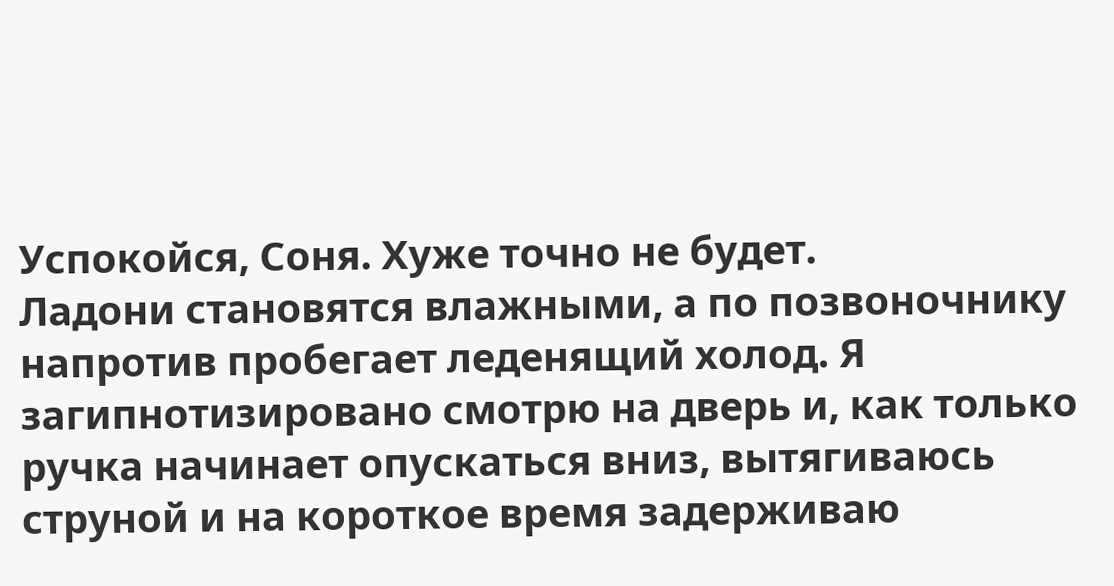Успокойся, Соня. Хуже точно не будет.
Ладони становятся влажными, а по позвоночнику напротив пробегает леденящий холод. Я загипнотизировано смотрю на дверь и, как только ручка начинает опускаться вниз, вытягиваюсь струной и на короткое время задерживаю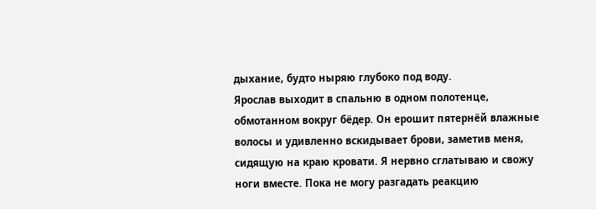дыхание, будто ныряю глубоко под воду.
Ярослав выходит в спальню в одном полотенце, обмотанном вокруг бёдер. Он ерошит пятернёй влажные волосы и удивленно вскидывает брови, заметив меня, сидящую на краю кровати. Я нервно сглатываю и свожу ноги вместе. Пока не могу разгадать реакцию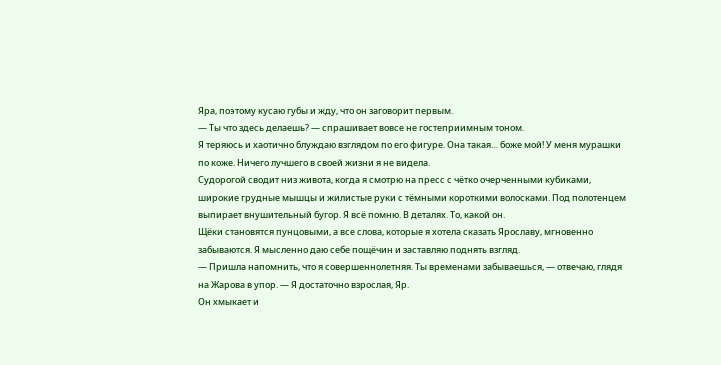Яра, поэтому кусаю губы и жду, что он заговорит первым.
— Ты что здесь делаешь? — спрашивает вовсе не гостеприимным тоном.
Я теряюсь и хаотично блуждаю взглядом по его фигуре. Она такая… боже мой! У меня мурашки по коже. Ничего лучшего в своей жизни я не видела.
Судорогой сводит низ живота, когда я смотрю на пресс с чётко очерченными кубиками, широкие грудные мышцы и жилистые руки с тёмными короткими волосками. Под полотенцем выпирает внушительный бугор. Я всё помню. В деталях. То, какой он.
Щёки становятся пунцовыми, а все слова, которые я хотела сказать Ярославу, мгновенно забываются. Я мысленно даю себе пощёчин и заставляю поднять взгляд.
— Пришла напомнить, что я совершеннолетняя. Ты временами забываешься, — отвечаю, глядя на Жарова в упор. — Я достаточно взрослая, Яр.
Он хмыкает и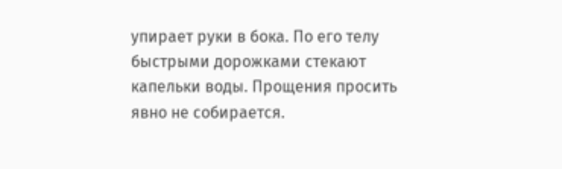упирает руки в бока. По его телу быстрыми дорожками стекают капельки воды. Прощения просить явно не собирается.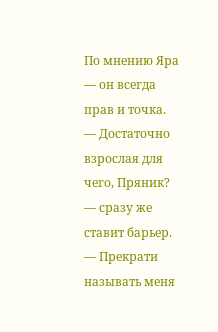По мнению Яра — он всегда прав и точка.
— Достаточно взрослая для чего, Пряник? — сразу же ставит барьер.
— Прекрати называть меня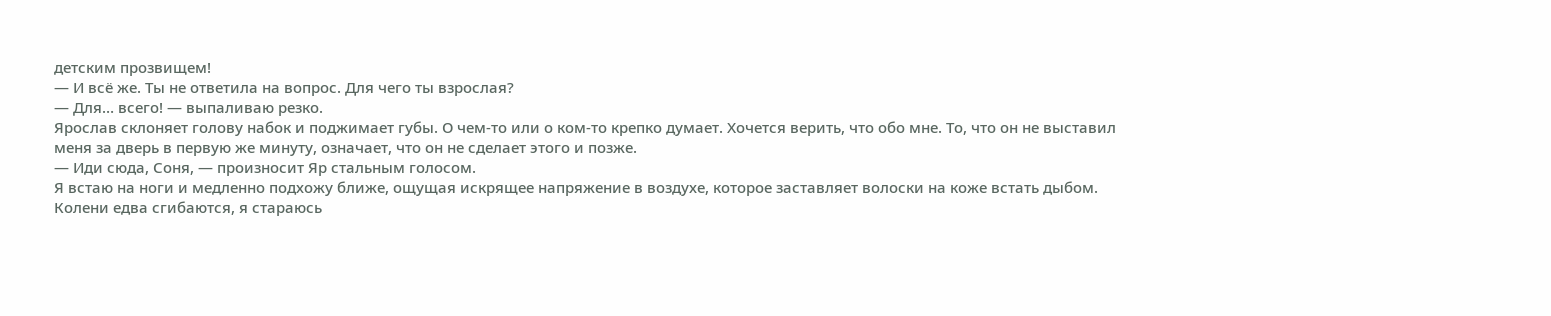детским прозвищем!
— И всё же. Ты не ответила на вопрос. Для чего ты взрослая?
— Для… всего! — выпаливаю резко.
Ярослав склоняет голову набок и поджимает губы. О чем-то или о ком-то крепко думает. Хочется верить, что обо мне. То, что он не выставил меня за дверь в первую же минуту, означает, что он не сделает этого и позже.
— Иди сюда, Соня, — произносит Яр стальным голосом.
Я встаю на ноги и медленно подхожу ближе, ощущая искрящее напряжение в воздухе, которое заставляет волоски на коже встать дыбом. Колени едва сгибаются, я стараюсь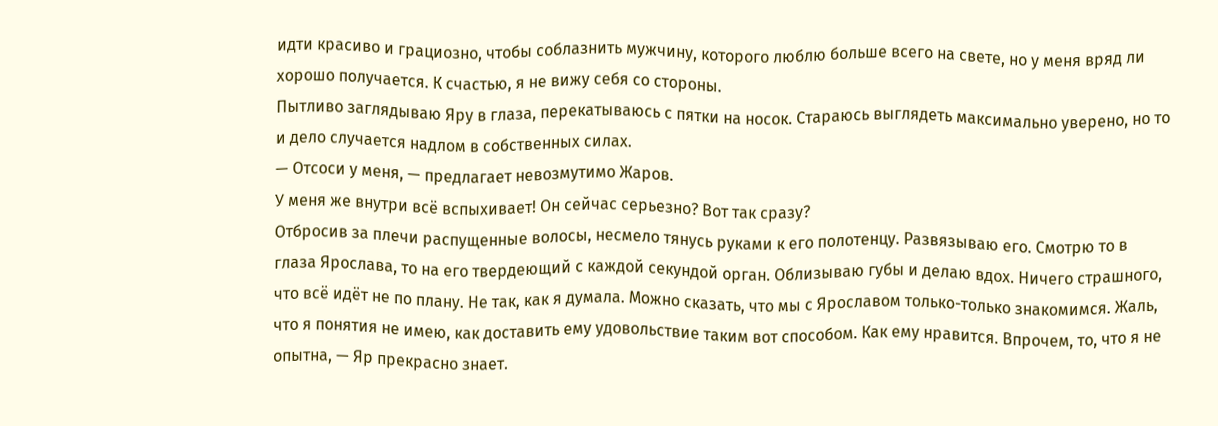идти красиво и грациозно, чтобы соблазнить мужчину, которого люблю больше всего на свете, но у меня вряд ли хорошо получается. К счастью, я не вижу себя со стороны.
Пытливо заглядываю Яру в глаза, перекатываюсь с пятки на носок. Стараюсь выглядеть максимально уверено, но то и дело случается надлом в собственных силах.
— Отсоси у меня, — предлагает невозмутимо Жаров.
У меня же внутри всё вспыхивает! Он сейчас серьезно? Вот так сразу?
Отбросив за плечи распущенные волосы, несмело тянусь руками к его полотенцу. Развязываю его. Смотрю то в глаза Ярослава, то на его твердеющий с каждой секундой орган. Облизываю губы и делаю вдох. Ничего страшного, что всё идёт не по плану. Не так, как я думала. Можно сказать, что мы с Ярославом только-только знакомимся. Жаль, что я понятия не имею, как доставить ему удовольствие таким вот способом. Как ему нравится. Впрочем, то, что я не опытна, — Яр прекрасно знает.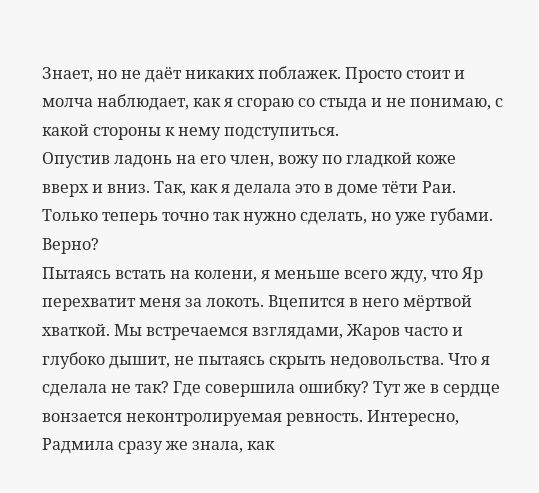Знает, но не даёт никаких поблажек. Просто стоит и молча наблюдает, как я сгораю со стыда и не понимаю, с какой стороны к нему подступиться.
Опустив ладонь на его член, вожу по гладкой коже вверх и вниз. Так, как я делала это в доме тёти Раи. Только теперь точно так нужно сделать, но уже губами. Верно?
Пытаясь встать на колени, я меньше всего жду, что Яр перехватит меня за локоть. Вцепится в него мёртвой хваткой. Мы встречаемся взглядами, Жаров часто и глубоко дышит, не пытаясь скрыть недовольства. Что я сделала не так? Где совершила ошибку? Тут же в сердце вонзается неконтролируемая ревность. Интересно, Радмила сразу же знала, как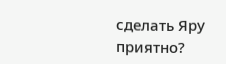сделать Яру приятно?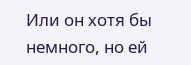Или он хотя бы немного, но ей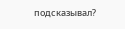подсказывал?